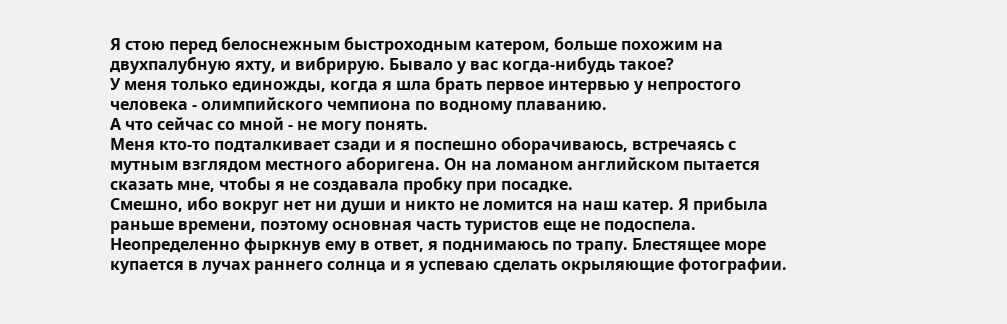Я стою перед белоснежным быстроходным катером, больше похожим на двухпалубную яхту, и вибрирую. Бывало у вас когда-нибудь такое?
У меня только единожды, когда я шла брать первое интервью у непростого человека - олимпийского чемпиона по водному плаванию.
А что сейчас со мной - не могу понять.
Меня кто-то подталкивает сзади и я поспешно оборачиваюсь, встречаясь с мутным взглядом местного аборигена. Он на ломаном английском пытается сказать мне, чтобы я не создавала пробку при посадке.
Смешно, ибо вокруг нет ни души и никто не ломится на наш катер. Я прибыла раньше времени, поэтому основная часть туристов еще не подоспела.
Неопределенно фыркнув ему в ответ, я поднимаюсь по трапу. Блестящее море купается в лучах раннего солнца и я успеваю сделать окрыляющие фотографии.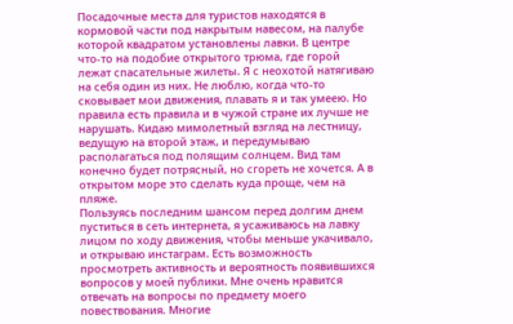Посадочные места для туристов находятся в кормовой части под накрытым навесом, на палубе которой квадратом установлены лавки. В центре что-то на подобие открытого трюма, где горой лежат спасательные жилеты. Я с неохотой натягиваю на себя один из них. Не люблю, когда что-то сковывает мои движения, плавать я и так умеею. Но правила есть правила и в чужой стране их лучше не нарушать. Кидаю мимолетный взгляд на лестницу, ведущую на второй этаж, и передумываю располагаться под полящим солнцем. Вид там конечно будет потрясный, но сгореть не хочется. А в открытом море это сделать куда проще, чем на пляже.
Пользуясь последним шансом перед долгим днем пуститься в сеть интернета, я усаживаюсь на лавку лицом по ходу движения, чтобы меньше укачивало, и открываю инстаграм. Есть возможность просмотреть активность и вероятность появившихся вопросов у моей публики. Мне очень нравится отвечать на вопросы по предмету моего повествования. Многие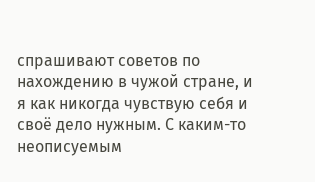спрашивают советов по нахождению в чужой стране, и я как никогда чувствую себя и своё дело нужным. С каким-то неописуемым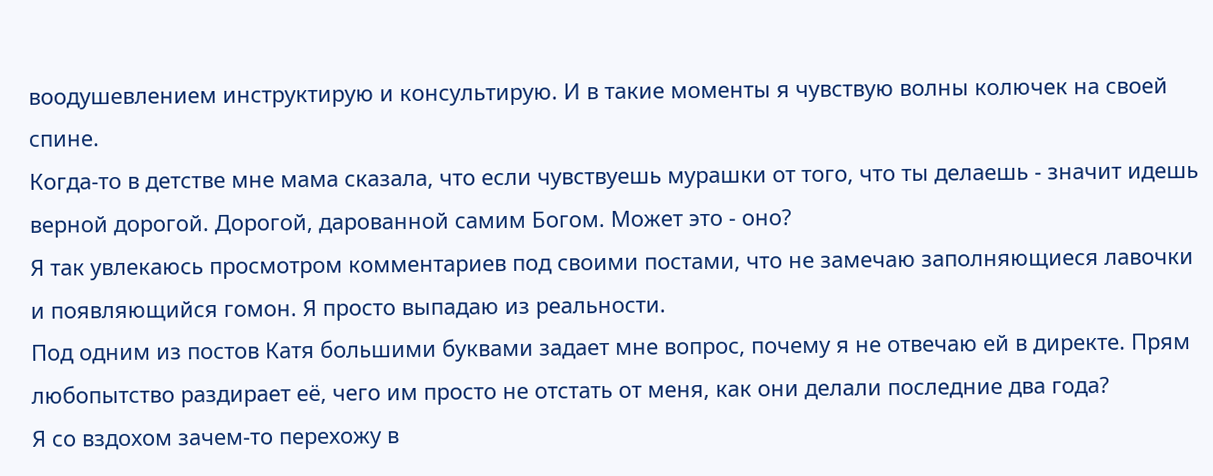воодушевлением инструктирую и консультирую. И в такие моменты я чувствую волны колючек на своей спине.
Когда-то в детстве мне мама сказала, что если чувствуешь мурашки от того, что ты делаешь - значит идешь верной дорогой. Дорогой, дарованной самим Богом. Может это - оно?
Я так увлекаюсь просмотром комментариев под своими постами, что не замечаю заполняющиеся лавочки и появляющийся гомон. Я просто выпадаю из реальности.
Под одним из постов Катя большими буквами задает мне вопрос, почему я не отвечаю ей в директе. Прям любопытство раздирает её, чего им просто не отстать от меня, как они делали последние два года?
Я со вздохом зачем-то перехожу в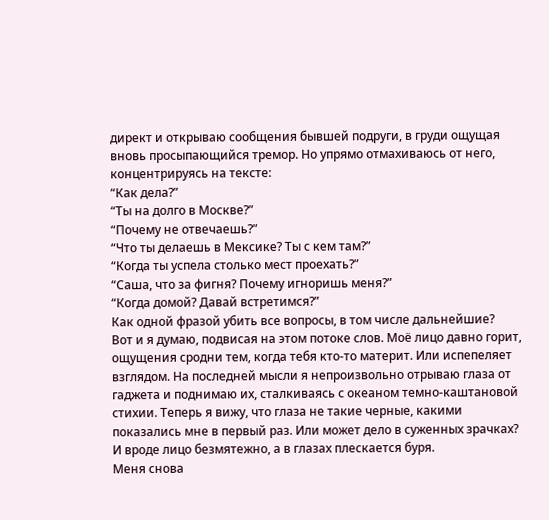директ и открываю сообщения бывшей подруги, в груди ощущая вновь просыпающийся тремор. Но упрямо отмахиваюсь от него, концентрируясь на тексте:
“Как дела?”
“Ты на долго в Москве?”
“Почему не отвечаешь?”
“Что ты делаешь в Мексике? Ты с кем там?”
“Когда ты успела столько мест проехать?”
“Саша, что за фигня? Почему игноришь меня?”
“Когда домой? Давай встретимся?”
Как одной фразой убить все вопросы, в том числе дальнейшие?
Вот и я думаю, подвисая на этом потоке слов. Моё лицо давно горит, ощущения сродни тем, когда тебя кто-то материт. Или испепеляет взглядом. На последней мысли я непроизвольно отрываю глаза от гаджета и поднимаю их, сталкиваясь с океаном темно-каштановой стихии. Теперь я вижу, что глаза не такие черные, какими показались мне в первый раз. Или может дело в суженных зрачках? И вроде лицо безмятежно, а в глазах плескается буря.
Меня снова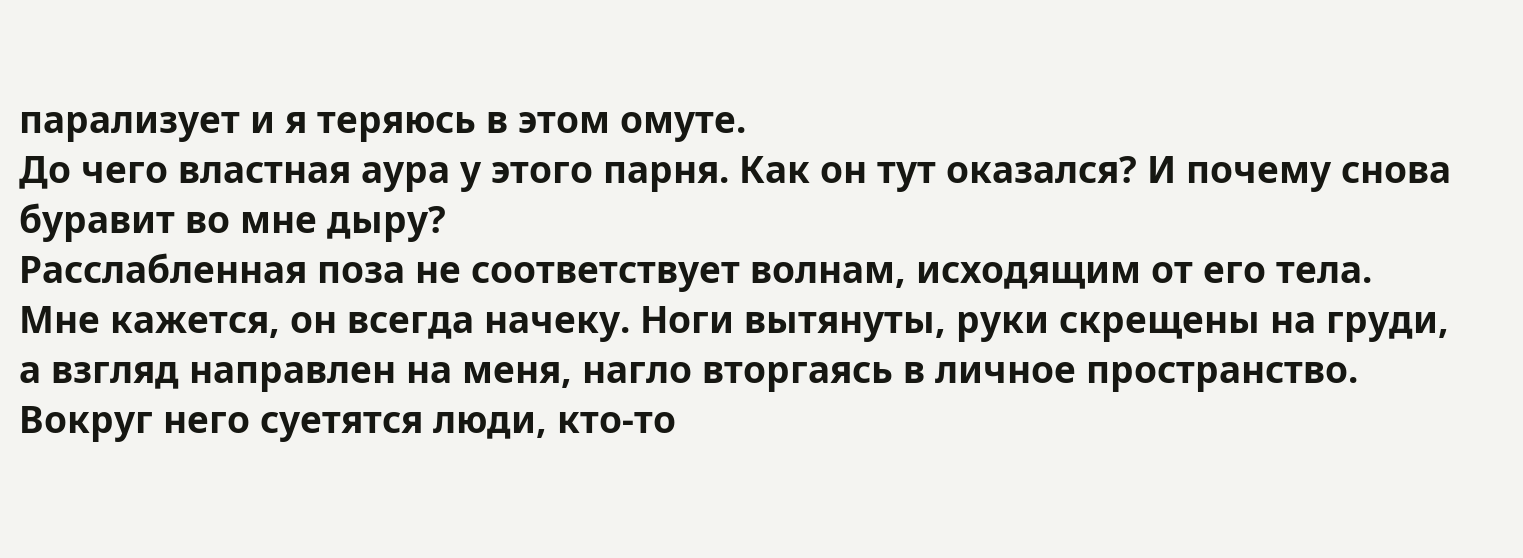парализует и я теряюсь в этом омуте.
До чего властная аура у этого парня. Как он тут оказался? И почему снова буравит во мне дыру?
Расслабленная поза не соответствует волнам, исходящим от его тела. Мне кажется, он всегда начеку. Ноги вытянуты, руки скрещены на груди, а взгляд направлен на меня, нагло вторгаясь в личное пространство. Вокруг него суетятся люди, кто-то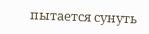пытается сунуть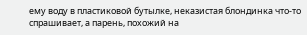ему воду в пластиковой бутылке, неказистая блондинка что-то спрашивает, а парень, похожий на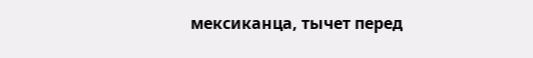мексиканца, тычет перед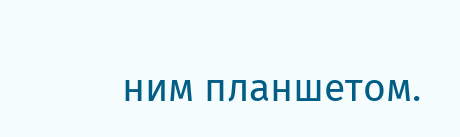ним планшетом.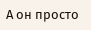А он просто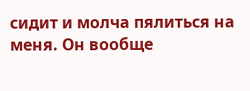сидит и молча пялиться на меня. Он вообще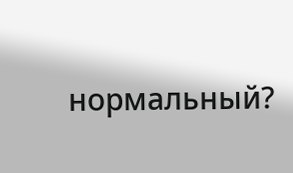нормальный?